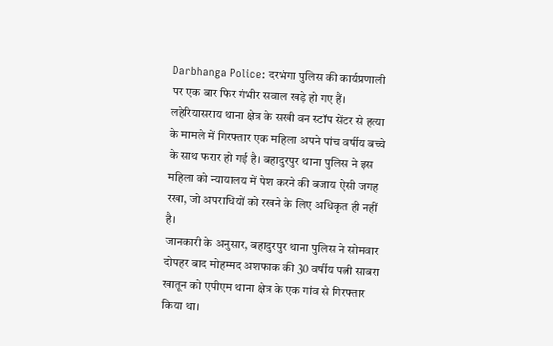Darbhanga Police: दरभंगा पुलिस की कार्यप्रणाली पर एक बार फिर गंभीर सवाल खड़े हो गए हैं। लहेरियासराय थाना क्षेत्र के सखी वन स्टॉप सेंटर से हत्या के मामले में गिरफ्तार एक महिला अपने पांच वर्षीय बच्चे के साथ फरार हो गई है। बहादुरपुर थाना पुलिस ने इस महिला को न्यायालय में पेश करने की बजाय ऐसी जगह रखा, जो अपराधियों को रखने के लिए अधिकृत ही नहीं है।
जानकारी के अनुसार, बहादुरपुर थाना पुलिस ने सोमवार दोपहर बाद मोहम्मद अशफाक की 30 वर्षीय पत्नी साबरा खातून को एपीएम थाना क्षेत्र के एक गांव से गिरफ्तार किया था।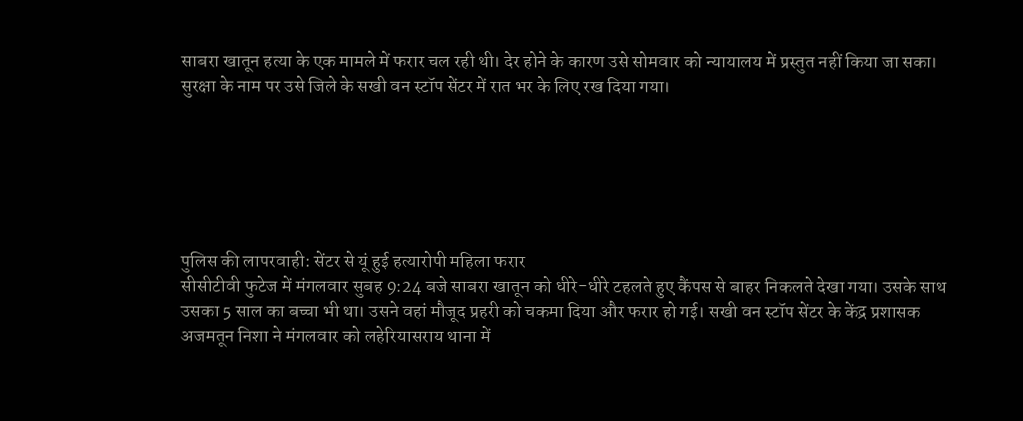साबरा खातून हत्या के एक मामले में फरार चल रही थी। देर होने के कारण उसे सोमवार को न्यायालय में प्रस्तुत नहीं किया जा सका। सुरक्षा के नाम पर उसे जिले के सखी वन स्टॉप सेंटर में रात भर के लिए रख दिया गया।






पुलिस की लापरवाही: सेंटर से यूं हुई हत्यारोपी महिला फरार
सीसीटीवी फुटेज में मंगलवार सुबह 9:24 बजे साबरा खातून को धीरे-धीरे टहलते हुए कैंपस से बाहर निकलते देखा गया। उसके साथ उसका 5 साल का बच्चा भी था। उसने वहां मौजूद प्रहरी को चकमा दिया और फरार हो गई। सखी वन स्टॉप सेंटर के केंद्र प्रशासक अजमतून निशा ने मंगलवार को लहेरियासराय थाना में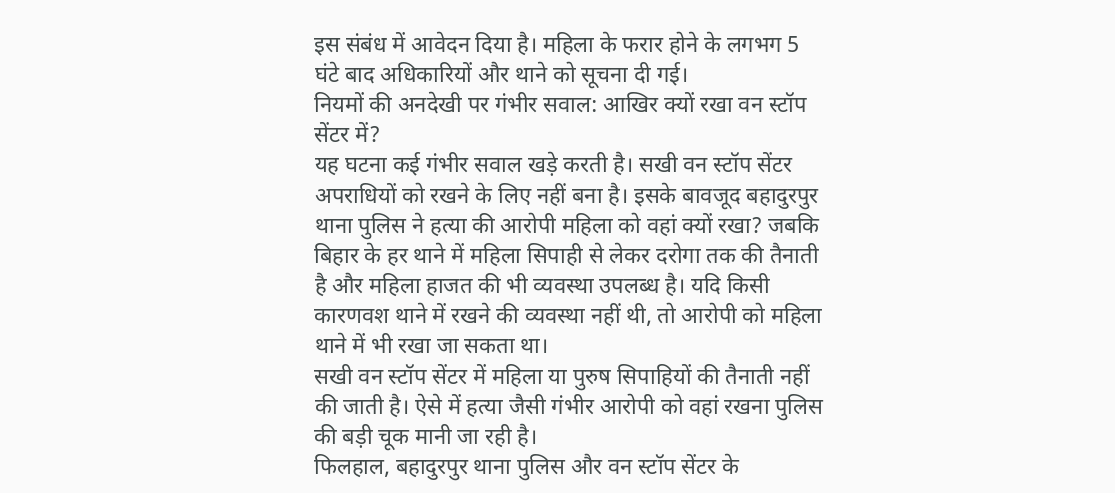इस संबंध में आवेदन दिया है। महिला के फरार होने के लगभग 5 घंटे बाद अधिकारियों और थाने को सूचना दी गई।
नियमों की अनदेखी पर गंभीर सवाल: आखिर क्यों रखा वन स्टॉप सेंटर में?
यह घटना कई गंभीर सवाल खड़े करती है। सखी वन स्टॉप सेंटर अपराधियों को रखने के लिए नहीं बना है। इसके बावजूद बहादुरपुर थाना पुलिस ने हत्या की आरोपी महिला को वहां क्यों रखा? जबकि बिहार के हर थाने में महिला सिपाही से लेकर दरोगा तक की तैनाती है और महिला हाजत की भी व्यवस्था उपलब्ध है। यदि किसी कारणवश थाने में रखने की व्यवस्था नहीं थी, तो आरोपी को महिला थाने में भी रखा जा सकता था।
सखी वन स्टॉप सेंटर में महिला या पुरुष सिपाहियों की तैनाती नहीं की जाती है। ऐसे में हत्या जैसी गंभीर आरोपी को वहां रखना पुलिस की बड़ी चूक मानी जा रही है।
फिलहाल, बहादुरपुर थाना पुलिस और वन स्टॉप सेंटर के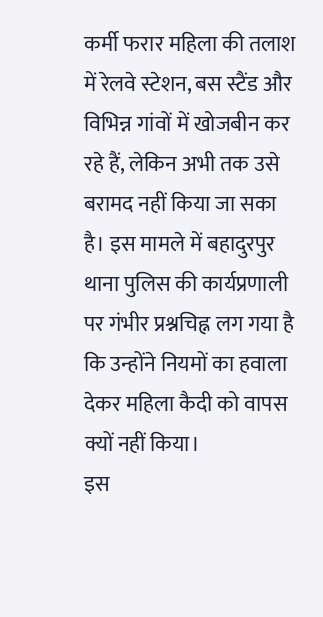कर्मी फरार महिला की तलाश में रेलवे स्टेशन, बस स्टैंड और विभिन्न गांवों में खोजबीन कर रहे हैं, लेकिन अभी तक उसे बरामद नहीं किया जा सका है। इस मामले में बहादुरपुर थाना पुलिस की कार्यप्रणाली पर गंभीर प्रश्नचिह्न लग गया है कि उन्होंने नियमों का हवाला देकर महिला कैदी को वापस क्यों नहीं किया।
इस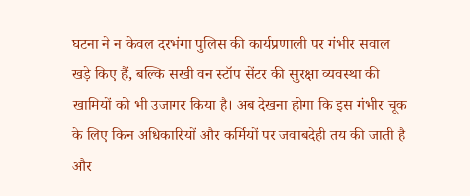घटना ने न केवल दरभंगा पुलिस की कार्यप्रणाली पर गंभीर सवाल खड़े किए हैं, बल्कि सखी वन स्टॉप सेंटर की सुरक्षा व्यवस्था की खामियों को भी उजागर किया है। अब देखना होगा कि इस गंभीर चूक के लिए किन अधिकारियों और कर्मियों पर जवाबदेही तय की जाती है और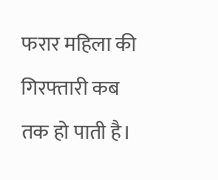फरार महिला की गिरफ्तारी कब तक हो पाती है।